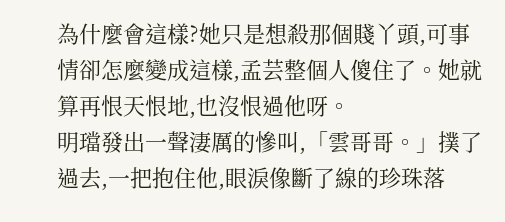為什麼會這樣?她只是想殺那個賤丫頭,可事情卻怎麼變成這樣,孟芸整個人傻住了。她就算再恨天恨地,也沒恨過他呀。
明璫發出一聲淒厲的慘叫,「雲哥哥。」撲了過去,一把抱住他,眼淚像斷了線的珍珠落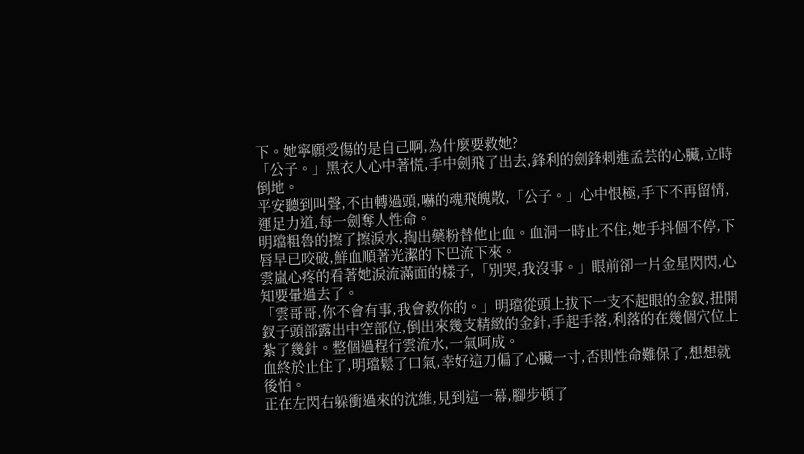下。她寧願受傷的是自己啊,為什麼要救她?
「公子。」黑衣人心中著慌,手中劍飛了出去,鋒利的劍鋒刺進孟芸的心臟,立時倒地。
平安聽到叫聲,不由轉過頭,嚇的魂飛魄散,「公子。」心中恨極,手下不再留情,運足力道,每一劍奪人性命。
明璫粗魯的擦了擦淚水,掏出藥粉替他止血。血洞一時止不住,她手抖個不停,下唇早已咬破,鮮血順著光潔的下巴流下來。
雲嵐心疼的看著她淚流滿面的樣子,「別哭,我沒事。」眼前卻一片金星閃閃,心知要暈過去了。
「雲哥哥,你不會有事,我會救你的。」明璫從頭上拔下一支不起眼的金釵,扭開釵子頭部露出中空部位,倒出來幾支精緻的金針,手起手落,利落的在幾個穴位上紮了幾針。整個過程行雲流水,一氣呵成。
血終於止住了,明璫鬆了口氣,幸好這刀偏了心臟一寸,否則性命難保了,想想就後怕。
正在左閃右躲衝過來的沈維,見到這一幕,腳步頓了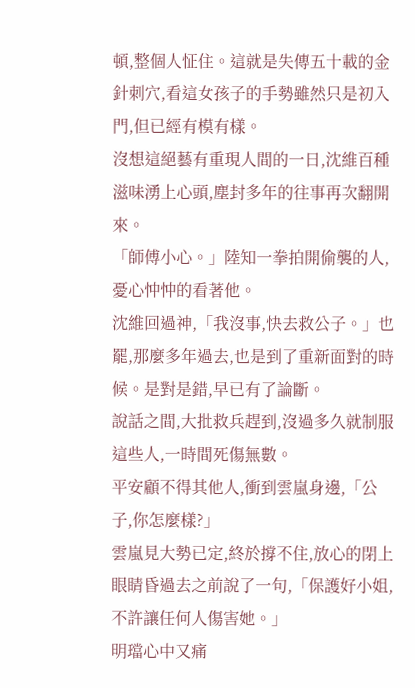頓,整個人怔住。這就是失傳五十載的金針刺穴,看這女孩子的手勢雖然只是初入門,但已經有模有樣。
沒想這絕藝有重現人間的一日,沈維百種滋味湧上心頭,塵封多年的往事再次翻開來。
「師傅小心。」陸知一拳拍開偷襲的人,憂心忡忡的看著他。
沈維回過神,「我沒事,快去救公子。」也罷,那麼多年過去,也是到了重新面對的時候。是對是錯,早已有了論斷。
說話之間,大批救兵趕到,沒過多久就制服這些人,一時間死傷無數。
平安顧不得其他人,衝到雲嵐身邊,「公子,你怎麼樣?」
雲嵐見大勢已定,終於撐不住,放心的閉上眼睛昏過去之前說了一句,「保護好小姐,不許讓任何人傷害她。」
明璫心中又痛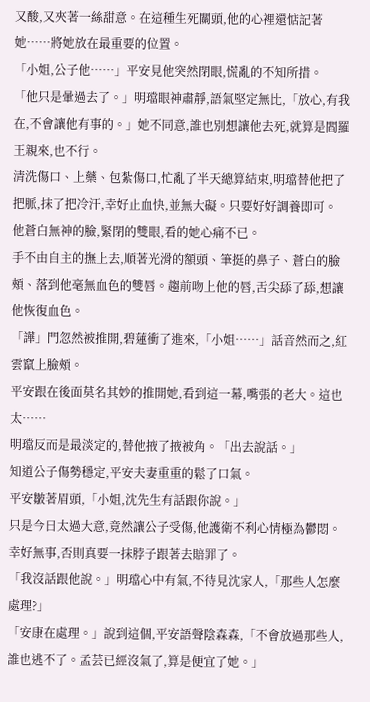又酸,又夾著一絲甜意。在這種生死關頭,他的心裡還惦記著她……將她放在最重要的位置。
「小姐,公子他……」平安見他突然閉眼,慌亂的不知所措。
「他只是暈過去了。」明璫眼神肅靜,語氣堅定無比,「放心,有我在,不會讓他有事的。」她不同意,誰也別想讓他去死,就算是閻羅王親來,也不行。
清洗傷口、上藥、包紮傷口,忙亂了半天總算結束,明璫替他把了把脈,抹了把冷汗,幸好止血快,並無大礙。只要好好調養即可。
他蒼白無神的臉,緊閉的雙眼,看的她心痛不已。
手不由自主的撫上去,順著光滑的額頭、筆挺的鼻子、蒼白的臉頰、落到他毫無血色的雙唇。趨前吻上他的唇,舌尖舔了舔,想讓他恢復血色。
「譁」門忽然被推開,碧蓮衝了進來,「小姐……」話音然而之,紅雲竄上臉頰。
平安跟在後面莫名其妙的推開她,看到這一幕,嘴張的老大。這也太……
明璫反而是最淡定的,替他掖了掖被角。「出去說話。」
知道公子傷勢穩定,平安夫妻重重的鬆了口氣。
平安皺著眉頭,「小姐,沈先生有話跟你說。」
只是今日太過大意,竟然讓公子受傷,他護衛不利心情極為鬱悶。幸好無事,否則真要一抹脖子跟著去賠罪了。
「我沒話跟他說。」明璫心中有氣,不待見沈家人,「那些人怎麼處理?」
「安康在處理。」說到這個,平安語聲陰森森,「不會放過那些人,誰也逃不了。孟芸已經沒氣了,算是便宜了她。」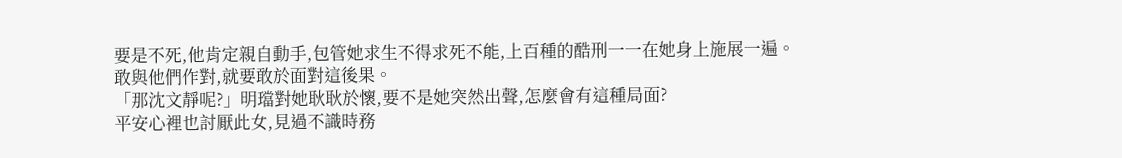要是不死,他肯定親自動手,包管她求生不得求死不能,上百種的酷刑一一在她身上施展一遍。
敢與他們作對,就要敢於面對這後果。
「那沈文靜呢?」明璫對她耿耿於懷,要不是她突然出聲,怎麼會有這種局面?
平安心裡也討厭此女,見過不識時務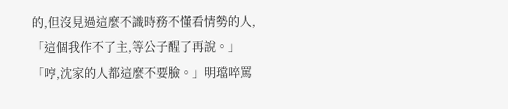的,但沒見過這麼不識時務不懂看情勢的人,「這個我作不了主,等公子醒了再說。」
「哼,沈家的人都這麼不要臉。」明璫啐罵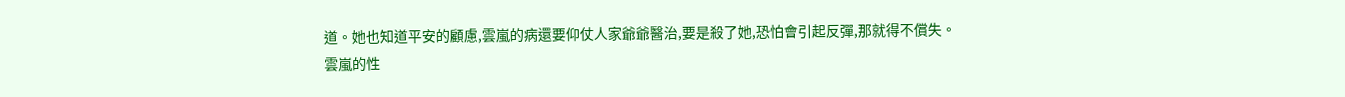道。她也知道平安的顧慮,雲嵐的病還要仰仗人家爺爺醫治,要是殺了她,恐怕會引起反彈,那就得不償失。
雲嵐的性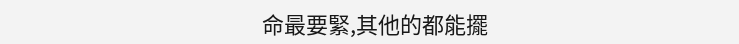命最要緊,其他的都能擺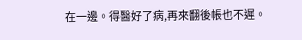在一邊。得醫好了病,再來翻後帳也不遲。